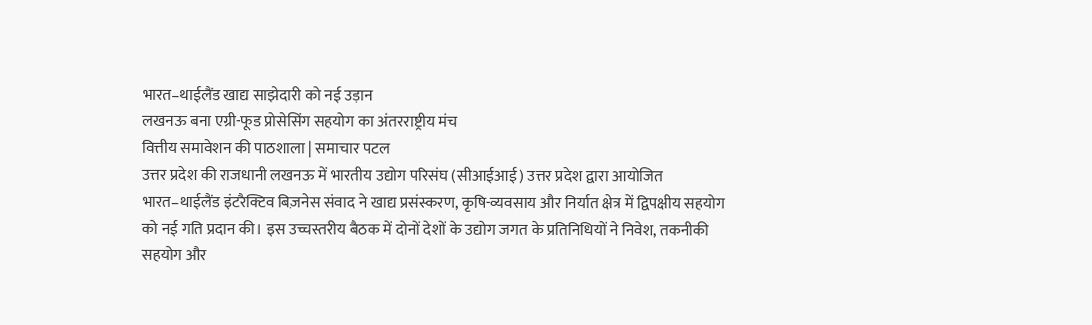भारत–थाईलैंड खाद्य साझेदारी को नई उड़ान
लखनऊ बना एग्री-फूड प्रोसेसिंग सहयोग का अंतरराष्ट्रीय मंच
वित्तीय समावेशन की पाठशाला | समाचार पटल
उत्तर प्रदेश की राजधानी लखनऊ में भारतीय उद्योग परिसंघ (सीआईआई) उत्तर प्रदेश द्वारा आयोजित भारत–थाईलैंड इंटरैक्टिव बिज़नेस संवाद ने खाद्य प्रसंस्करण, कृषि-व्यवसाय और निर्यात क्षेत्र में द्विपक्षीय सहयोग को नई गति प्रदान की। इस उच्चस्तरीय बैठक में दोनों देशों के उद्योग जगत के प्रतिनिधियों ने निवेश, तकनीकी सहयोग और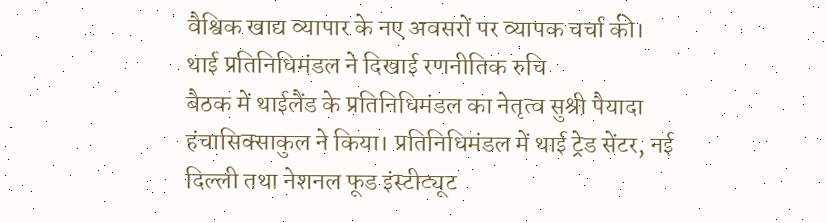वैश्विक खाद्य व्यापार के नए अवसरों पर व्यापक चर्चा की।
थाई प्रतिनिधिमंडल ने दिखाई रणनीतिक रुचि
बैठक में थाईलैंड के प्रतिनिधिमंडल का नेतृत्व सुश्री पैयादा हंचासिक्साकुल ने किया। प्रतिनिधिमंडल में थाई ट्रेड सेंटर, नई दिल्ली तथा नेशनल फूड इंस्टीट्यूट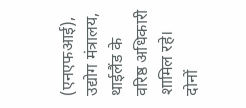(एनएफआई), उद्योग मंत्रालय, थाईलैंड के वरिष्ठ अधिकारी शामिल रहे। दोनों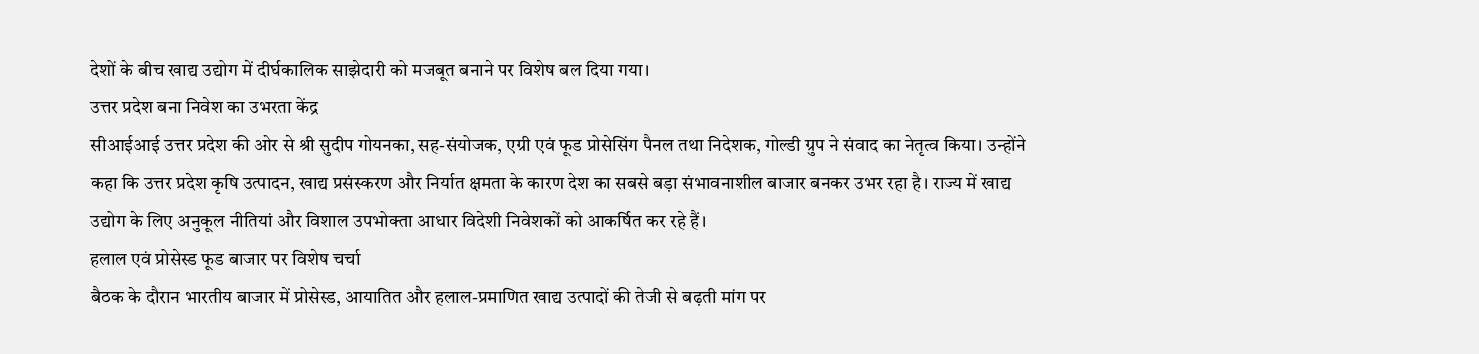देशों के बीच खाद्य उद्योग में दीर्घकालिक साझेदारी को मजबूत बनाने पर विशेष बल दिया गया।
उत्तर प्रदेश बना निवेश का उभरता केंद्र
सीआईआई उत्तर प्रदेश की ओर से श्री सुदीप गोयनका, सह-संयोजक, एग्री एवं फूड प्रोसेसिंग पैनल तथा निदेशक, गोल्डी ग्रुप ने संवाद का नेतृत्व किया। उन्होंने कहा कि उत्तर प्रदेश कृषि उत्पादन, खाद्य प्रसंस्करण और निर्यात क्षमता के कारण देश का सबसे बड़ा संभावनाशील बाजार बनकर उभर रहा है। राज्य में खाद्य उद्योग के लिए अनुकूल नीतियां और विशाल उपभोक्ता आधार विदेशी निवेशकों को आकर्षित कर रहे हैं।
हलाल एवं प्रोसेस्ड फूड बाजार पर विशेष चर्चा
बैठक के दौरान भारतीय बाजार में प्रोसेस्ड, आयातित और हलाल-प्रमाणित खाद्य उत्पादों की तेजी से बढ़ती मांग पर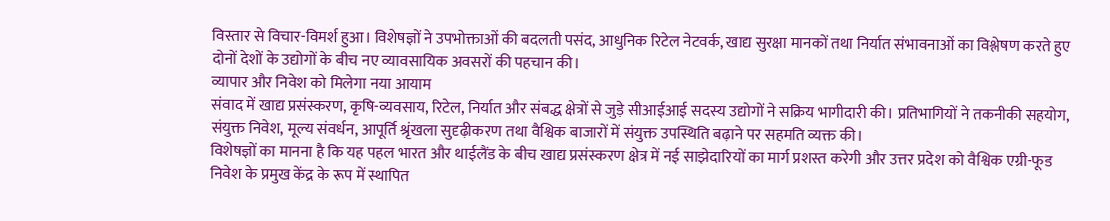विस्तार से विचार-विमर्श हुआ। विशेषज्ञों ने उपभोक्ताओं की बदलती पसंद, आधुनिक रिटेल नेटवर्क, खाद्य सुरक्षा मानकों तथा निर्यात संभावनाओं का विश्लेषण करते हुए दोनों देशों के उद्योगों के बीच नए व्यावसायिक अवसरों की पहचान की।
व्यापार और निवेश को मिलेगा नया आयाम
संवाद में खाद्य प्रसंस्करण, कृषि-व्यवसाय, रिटेल, निर्यात और संबद्ध क्षेत्रों से जुड़े सीआईआई सदस्य उद्योगों ने सक्रिय भागीदारी की। प्रतिभागियों ने तकनीकी सहयोग, संयुक्त निवेश, मूल्य संवर्धन, आपूर्ति श्रृंखला सुदृढ़ीकरण तथा वैश्विक बाजारों में संयुक्त उपस्थिति बढ़ाने पर सहमति व्यक्त की।
विशेषज्ञों का मानना है कि यह पहल भारत और थाईलैंड के बीच खाद्य प्रसंस्करण क्षेत्र में नई साझेदारियों का मार्ग प्रशस्त करेगी और उत्तर प्रदेश को वैश्विक एग्री-फूड निवेश के प्रमुख केंद्र के रूप में स्थापित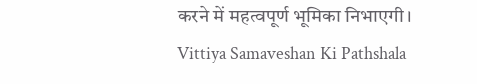करने में महत्वपूर्ण भूमिका निभाएगी।
Vittiya Samaveshan Ki Pathshala